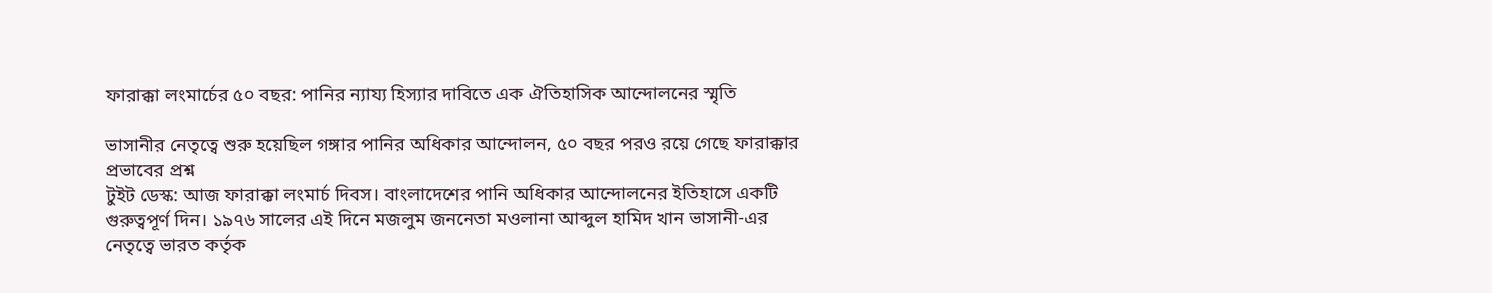ফারাক্কা লংমার্চের ৫০ বছর: পানির ন্যায্য হিস্যার দাবিতে এক ঐতিহাসিক আন্দোলনের স্মৃতি

ভাসানীর নেতৃত্বে শুরু হয়েছিল গঙ্গার পানির অধিকার আন্দোলন, ৫০ বছর পরও রয়ে গেছে ফারাক্কার প্রভাবের প্রশ্ন
টুইট ডেস্ক: আজ ফারাক্কা লংমার্চ দিবস। বাংলাদেশের পানি অধিকার আন্দোলনের ইতিহাসে একটি গুরুত্বপূর্ণ দিন। ১৯৭৬ সালের এই দিনে মজলুম জননেতা মওলানা আব্দুল হামিদ খান ভাসানী-এর নেতৃত্বে ভারত কর্তৃক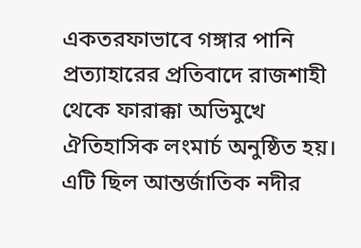একতরফাভাবে গঙ্গার পানি প্রত্যাহারের প্রতিবাদে রাজশাহী থেকে ফারাক্কা অভিমুখে ঐতিহাসিক লংমার্চ অনুষ্ঠিত হয়।
এটি ছিল আন্তর্জাতিক নদীর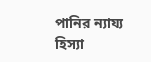পানির ন্যায্য হিস্যা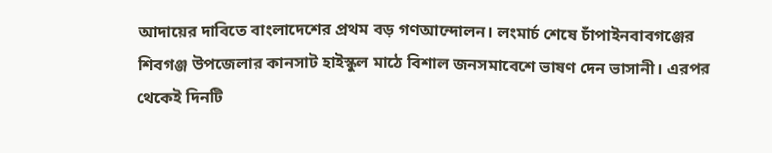আদায়ের দাবিতে বাংলাদেশের প্রথম বড় গণআন্দোলন। লংমার্চ শেষে চাঁপাইনবাবগঞ্জের শিবগঞ্জ উপজেলার কানসাট হাইস্কুল মাঠে বিশাল জনসমাবেশে ভাষণ দেন ভাসানী। এরপর থেকেই দিনটি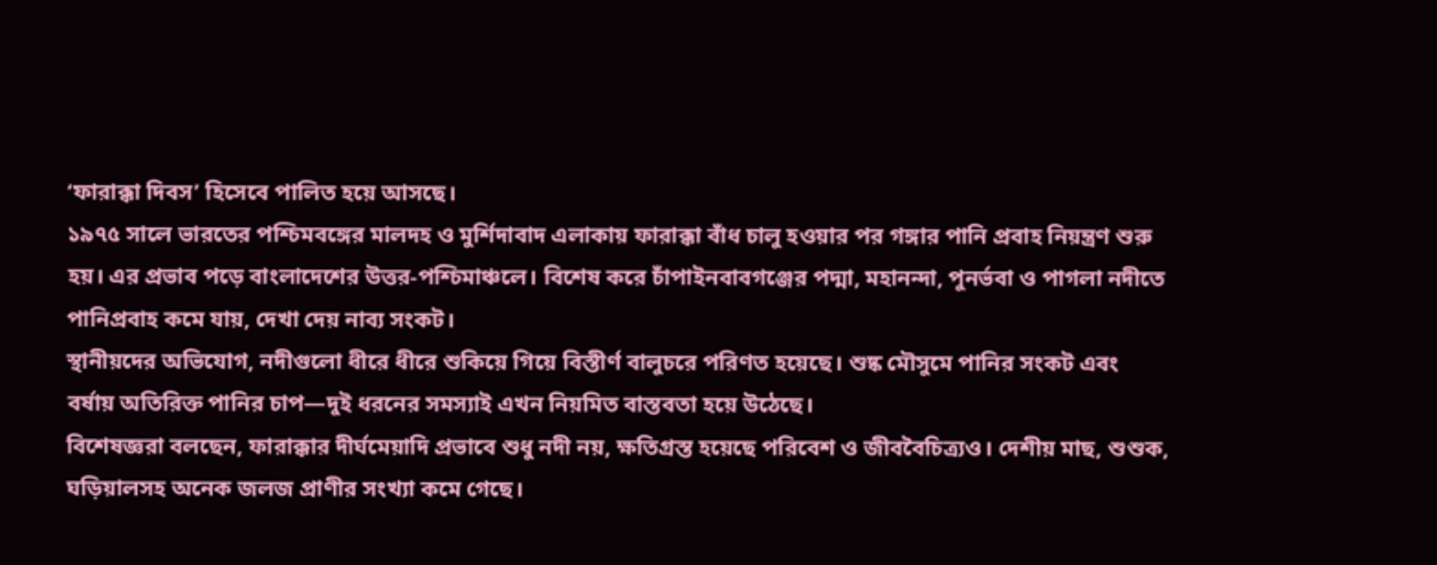‘ফারাক্কা দিবস’ হিসেবে পালিত হয়ে আসছে।
১৯৭৫ সালে ভারতের পশ্চিমবঙ্গের মালদহ ও মুর্শিদাবাদ এলাকায় ফারাক্কা বাঁধ চালু হওয়ার পর গঙ্গার পানি প্রবাহ নিয়ন্ত্রণ শুরু হয়। এর প্রভাব পড়ে বাংলাদেশের উত্তর-পশ্চিমাঞ্চলে। বিশেষ করে চাঁপাইনবাবগঞ্জের পদ্মা, মহানন্দা, পুনর্ভবা ও পাগলা নদীতে পানিপ্রবাহ কমে যায়, দেখা দেয় নাব্য সংকট।
স্থানীয়দের অভিযোগ, নদীগুলো ধীরে ধীরে শুকিয়ে গিয়ে বিস্তীর্ণ বালুচরে পরিণত হয়েছে। শুষ্ক মৌসুমে পানির সংকট এবং বর্ষায় অতিরিক্ত পানির চাপ—দুই ধরনের সমস্যাই এখন নিয়মিত বাস্তবতা হয়ে উঠেছে।
বিশেষজ্ঞরা বলছেন, ফারাক্কার দীর্ঘমেয়াদি প্রভাবে শুধু নদী নয়, ক্ষতিগ্রস্ত হয়েছে পরিবেশ ও জীববৈচিত্র্যও। দেশীয় মাছ, শুশুক, ঘড়িয়ালসহ অনেক জলজ প্রাণীর সংখ্যা কমে গেছে।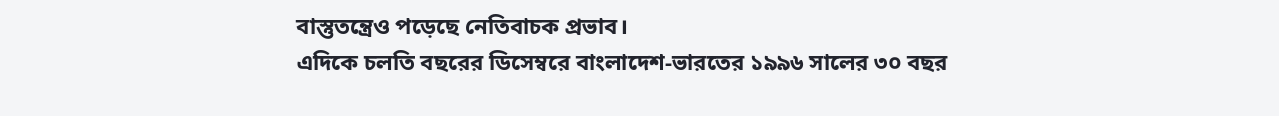বাস্তুতন্ত্রেও পড়েছে নেতিবাচক প্রভাব।
এদিকে চলতি বছরের ডিসেম্বরে বাংলাদেশ-ভারতের ১৯৯৬ সালের ৩০ বছর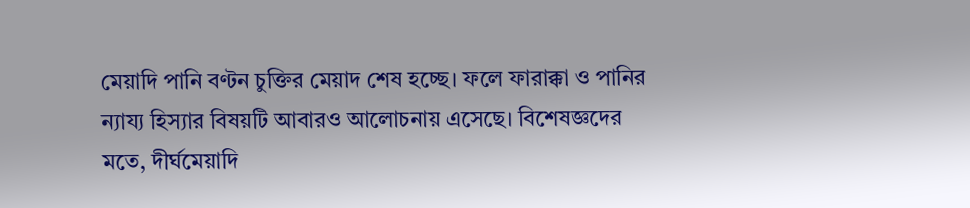মেয়াদি পানি বণ্টন চুক্তির মেয়াদ শেষ হচ্ছে। ফলে ফারাক্কা ও পানির ন্যায্য হিস্যার বিষয়টি আবারও আলোচনায় এসেছে। বিশেষজ্ঞদের মতে, দীর্ঘমেয়াদি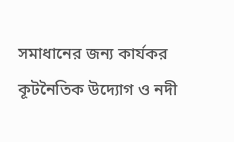সমাধানের জন্য কার্যকর কূটনৈতিক উদ্যোগ ও নদী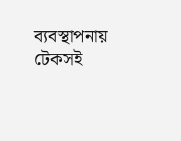ব্যবস্থাপনায় টেকসই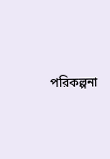পরিকল্পনা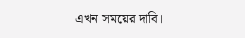এখন সময়ের দাবি।